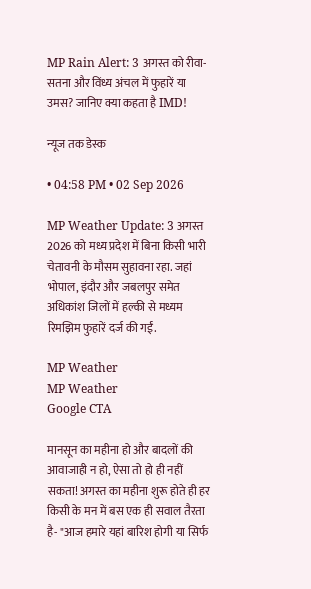MP Rain Alert: 3 अगस्त को रीवा-सतना और विंध्य अंचल में फुहारें या उमस? जानिए क्या कहता है IMD!

न्यूज तक डेस्क

• 04:58 PM • 02 Sep 2026

MP Weather Update: 3 अगस्त 2026 को मध्य प्रदेश में बिना किसी भारी चेतावनी के मौसम सुहावना रहा. जहां भोपाल, इंदौर और जबलपुर समेत अधिकांश जिलों में हल्की से मध्यम रिमझिम फुहारें दर्ज की गईं.

MP Weather
MP Weather
Google CTA

मानसून का महीना हो और बादलों की आवाजाही न हो, ऐसा तो हो ही नहीं सकता! अगस्त का महीना शुरू होते ही हर किसी के मन में बस एक ही सवाल तैरता है- "आज हमारे यहां बारिश होगी या सिर्फ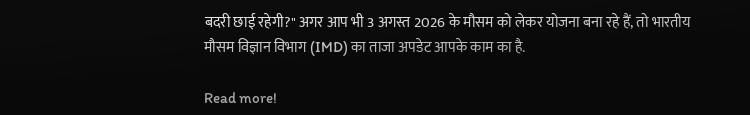बदरी छाई रहेगी?" अगर आप भी 3 अगस्त 2026 के मौसम को लेकर योजना बना रहे हैं, तो भारतीय मौसम विज्ञान विभाग (IMD) का ताजा अपडेट आपके काम का है.

Read more!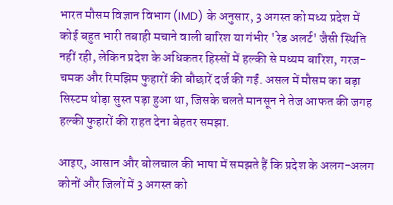भारत मौसम विज्ञान विभाग (IMD) के अनुसार, 3 अगस्त को मध्य प्रदेश में कोई बहुत भारी तबाही मचाने वाली बारिश या गंभीर 'रेड अलर्ट' जैसी स्थिति नहीं रही, लेकिन प्रदेश के अधिकतर हिस्सों में हल्की से मध्यम बारिश, गरज-चमक और रिमझिम फुहारों की बौछारें दर्ज की गईं. असल में मौसम का बड़ा सिस्टम थोड़ा सुस्त पड़ा हुआ था, जिसके चलते मानसून ने तेज आफत की जगह हल्की फुहारों की राहत देना बेहतर समझा.

आइए, आसान और बोलचाल की भाषा में समझते हैं कि प्रदेश के अलग-अलग कोनों और जिलों में 3 अगस्त को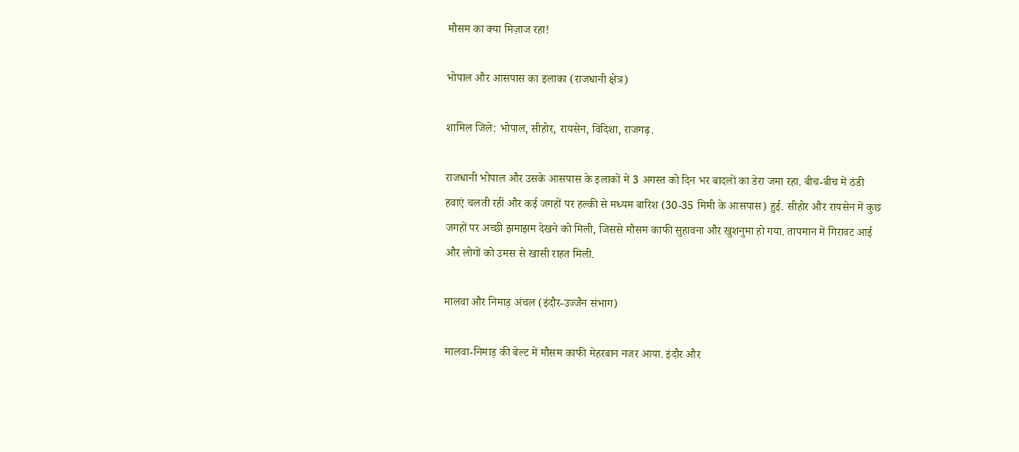मौसम का क्या मिज़ाज रहा!

भोपाल और आसपास का इलाका (राजधानी क्षेत्र)

शामिल जिले: भोपाल, सीहोर, रायसेन, विदिशा, राजगढ़.

राजधानी भोपाल और उसके आसपास के इलाकों में 3 अगस्त को दिन भर बादलों का डेरा जमा रहा. बीच-बीच में ठंडी हवाएं चलती रहीं और कई जगहों पर हल्की से मध्यम बारिश (30-35 मिमी के आसपास) हुई. सीहोर और रायसेन में कुछ जगहों पर अच्छी झमाझम देखने को मिली, जिससे मौसम काफी सुहावना और खुशनुमा हो गया. तापमान में गिरावट आई और लोगों को उमस से खासी राहत मिली.

मालवा और निमाड़ अंचल (इंदौर-उज्जैन संभाग)

मालवा-निमाड़ की बेल्ट में मौसम काफी मेहरबान नजर आया. इंदौर और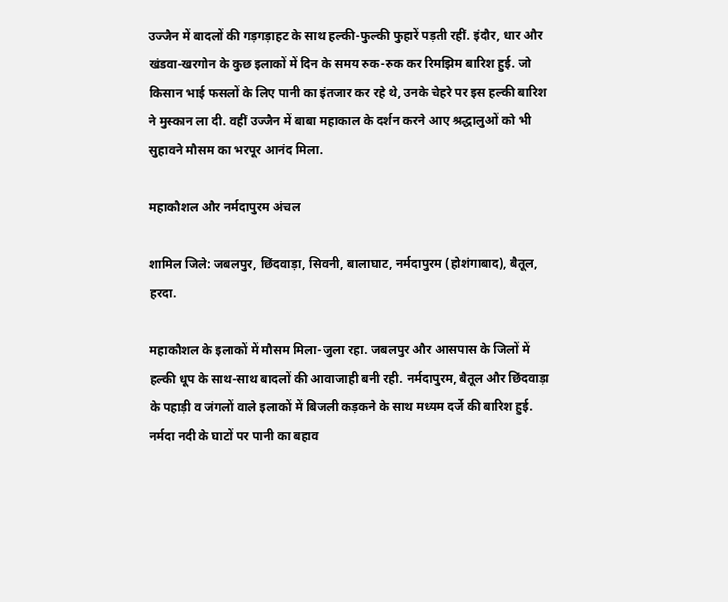उज्जैन में बादलों की गड़गड़ाहट के साथ हल्की-फुल्की फुहारें पड़ती रहीं. इंदौर, धार और खंडवा-खरगोन के कुछ इलाकों में दिन के समय रुक-रुक कर रिमझिम बारिश हुई. जो किसान भाई फसलों के लिए पानी का इंतजार कर रहे थे, उनके चेहरे पर इस हल्की बारिश ने मुस्कान ला दी. वहीं उज्जैन में बाबा महाकाल के दर्शन करने आए श्रद्धालुओं को भी सुहावने मौसम का भरपूर आनंद मिला.

महाकौशल और नर्मदापुरम अंचल

शामिल जिले: जबलपुर, छिंदवाड़ा, सिवनी, बालाघाट, नर्मदापुरम (होशंगाबाद), बैतूल, हरदा.

महाकौशल के इलाकों में मौसम मिला-जुला रहा. जबलपुर और आसपास के जिलों में हल्की धूप के साथ-साथ बादलों की आवाजाही बनी रही. नर्मदापुरम, बैतूल और छिंदवाड़ा के पहाड़ी व जंगलों वाले इलाकों में बिजली कड़कने के साथ मध्यम दर्जे की बारिश हुई. नर्मदा नदी के घाटों पर पानी का बहाव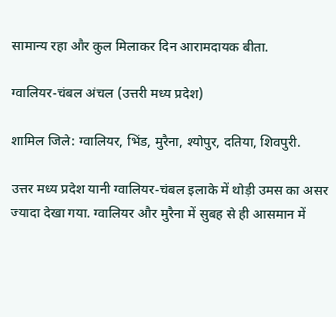सामान्य रहा और कुल मिलाकर दिन आरामदायक बीता.

ग्वालियर-चंबल अंचल (उत्तरी मध्य प्रदेश)

शामिल जिले: ग्वालियर, भिंड, मुरैना, श्योपुर, दतिया, शिवपुरी.

उत्तर मध्य प्रदेश यानी ग्वालियर-चंबल इलाके में थोड़ी उमस का असर ज्यादा देखा गया. ग्वालियर और मुरैना में सुबह से ही आसमान में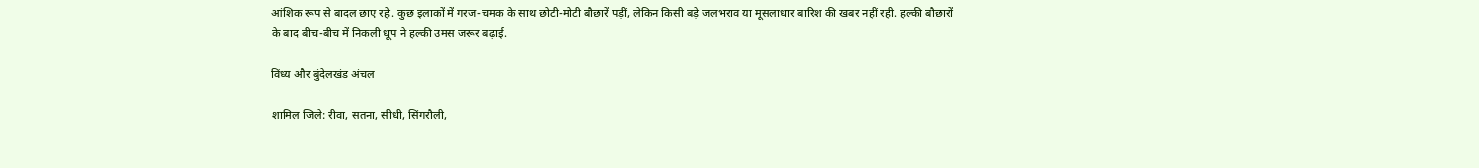आंशिक रूप से बादल छाए रहे. कुछ इलाकों में गरज-चमक के साथ छोटी-मोटी बौछारें पड़ीं, लेकिन किसी बड़े जलभराव या मूसलाधार बारिश की खबर नहीं रही. हल्की बौछारों के बाद बीच-बीच में निकली धूप ने हल्की उमस जरूर बढ़ाई.

विंध्य और बुंदेलखंड अंचल

शामिल जिले: रीवा, सतना, सीधी, सिंगरौली,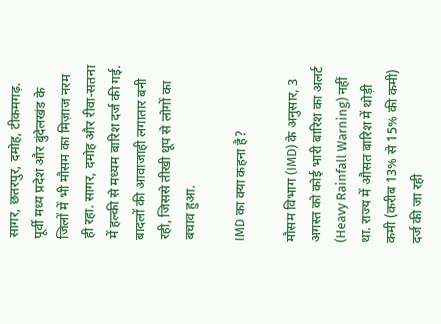सागर, छतरपुर, दमोह, टीकमगढ़.
पूर्वी मध्य प्रदेश और बुंदेलखंड के जिलों में भी मौसम का मिज़ाज नरम ही रहा. सागर, दमोह और रीवा-सतना में हल्की से मध्यम बारिश दर्ज की गई. बादलों की आवाजाही लगातार बनी रही, जिससे तीखी धूप से लोगों का बचाव हुआ.

IMD का क्या कहना है?

मौसम विभाग (IMD) के अनुसार, 3 अगस्त को कोई भारी बारिश का अलर्ट (Heavy Rainfall Warning) नहीं था. राज्य में औसत बारिश में थोड़ी कमी (करीब 13% से 15% की कमी) दर्ज की जा रही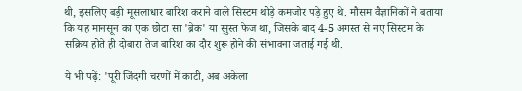थी, इसलिए बड़ी मूसलाधार बारिश कराने वाले सिस्टम थोड़े कमजोर पड़े हुए थे. मौसम वैज्ञानिकों ने बताया कि यह मानसून का एक छोटा सा 'ब्रेक' या सुस्त फेज था, जिसके बाद 4-5 अगस्त से नए सिस्टम के सक्रिय होते ही दोबारा तेज बारिश का दौर शुरू होने की संभावना जताई गई थी.

ये भी पढ़ें: 'पूरी जिंदगी चरणों में काटी, अब अकेला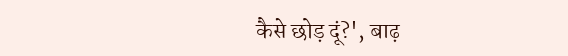कैसे छोड़ दूं?', बाढ़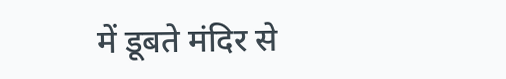में डूबते मंदिर से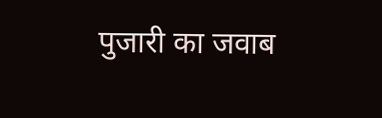पुजारी का जवाब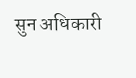सुन अधिकारी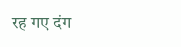रह गए दंग